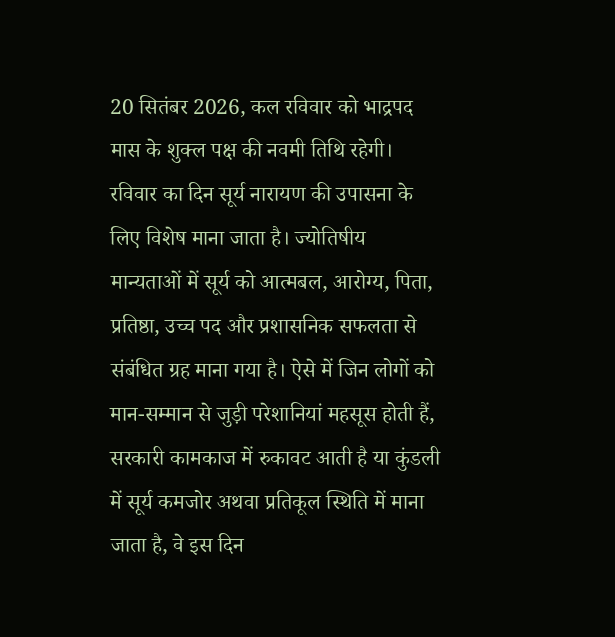20 सितंबर 2026, कल रविवार को भाद्रपद मास के शुक्ल पक्ष की नवमी तिथि रहेगी। रविवार का दिन सूर्य नारायण की उपासना के लिए विशेष माना जाता है। ज्योतिषीय मान्यताओं में सूर्य को आत्मबल, आरोग्य, पिता, प्रतिष्ठा, उच्च पद और प्रशासनिक सफलता से संबंधित ग्रह माना गया है। ऐसे में जिन लोगों को मान-सम्मान से जुड़ी परेशानियां महसूस होती हैं, सरकारी कामकाज में रुकावट आती है या कुंडली में सूर्य कमजोर अथवा प्रतिकूल स्थिति में माना जाता है, वे इस दिन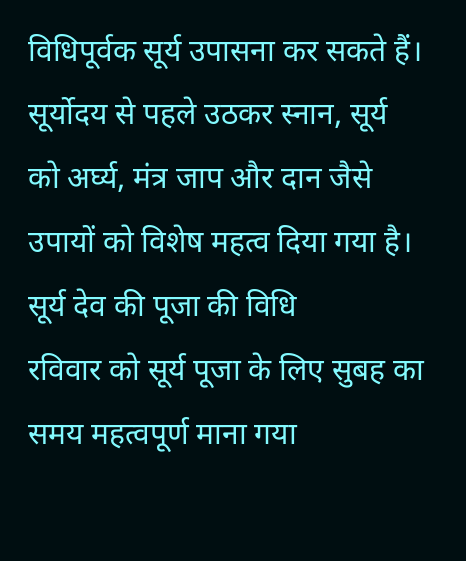विधिपूर्वक सूर्य उपासना कर सकते हैं। सूर्योदय से पहले उठकर स्नान, सूर्य को अर्घ्य, मंत्र जाप और दान जैसे उपायों को विशेष महत्व दिया गया है।
सूर्य देव की पूजा की विधि
रविवार को सूर्य पूजा के लिए सुबह का समय महत्वपूर्ण माना गया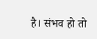है। संभव हो तो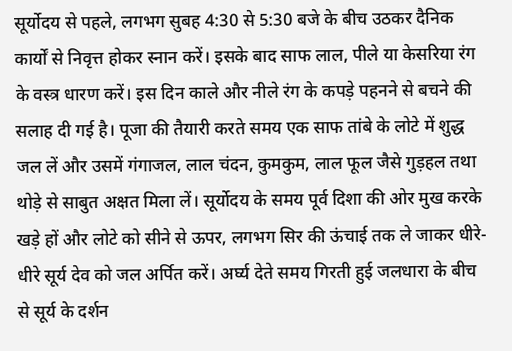सूर्योदय से पहले, लगभग सुबह 4:30 से 5:30 बजे के बीच उठकर दैनिक कार्यों से निवृत्त होकर स्नान करें। इसके बाद साफ लाल, पीले या केसरिया रंग के वस्त्र धारण करें। इस दिन काले और नीले रंग के कपड़े पहनने से बचने की सलाह दी गई है। पूजा की तैयारी करते समय एक साफ तांबे के लोटे में शुद्ध जल लें और उसमें गंगाजल, लाल चंदन, कुमकुम, लाल फूल जैसे गुड़हल तथा थोड़े से साबुत अक्षत मिला लें। सूर्योदय के समय पूर्व दिशा की ओर मुख करके खड़े हों और लोटे को सीने से ऊपर, लगभग सिर की ऊंचाई तक ले जाकर धीरे-धीरे सूर्य देव को जल अर्पित करें। अर्घ्य देते समय गिरती हुई जलधारा के बीच से सूर्य के दर्शन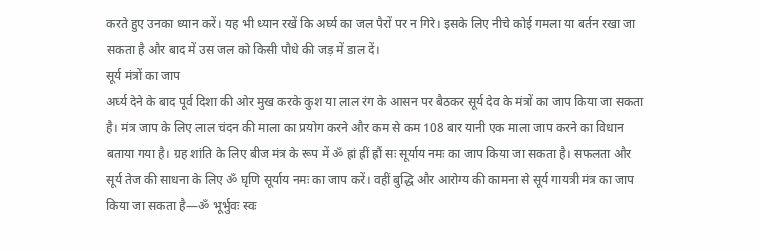करते हुए उनका ध्यान करें। यह भी ध्यान रखें कि अर्घ्य का जल पैरों पर न गिरे। इसके लिए नीचे कोई गमला या बर्तन रखा जा सकता है और बाद में उस जल को किसी पौधे की जड़ में डाल दें।
सूर्य मंत्रों का जाप
अर्घ्य देने के बाद पूर्व दिशा की ओर मुख करके कुश या लाल रंग के आसन पर बैठकर सूर्य देव के मंत्रों का जाप किया जा सकता है। मंत्र जाप के लिए लाल चंदन की माला का प्रयोग करने और कम से कम 108 बार यानी एक माला जाप करने का विधान बताया गया है। ग्रह शांति के लिए बीज मंत्र के रूप में ॐ ह्रां ह्रीं ह्रौं सः सूर्याय नमः का जाप किया जा सकता है। सफलता और सूर्य तेज की साधना के लिए ॐ घृणि सूर्याय नमः का जाप करें। वहीं बुद्धि और आरोग्य की कामना से सूर्य गायत्री मंत्र का जाप किया जा सकता है—ॐ भूर्भुवः स्वः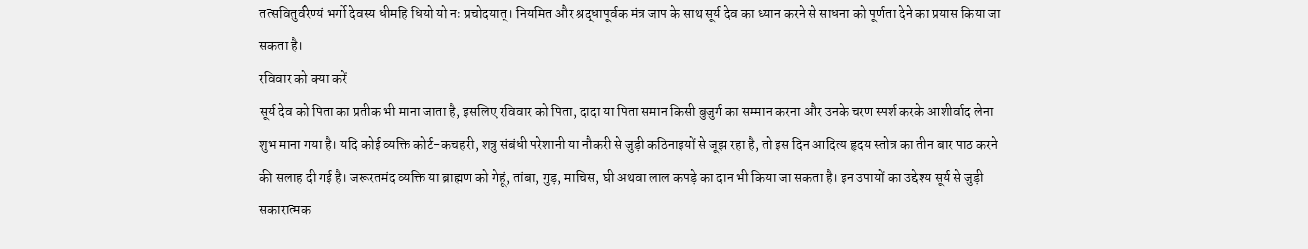तत्सवितुर्वरेण्यं भर्गो देवस्य धीमहि धियो यो नः प्रचोदयात्। नियमित और श्रद्धापूर्वक मंत्र जाप के साथ सूर्य देव का ध्यान करने से साधना को पूर्णता देने का प्रयास किया जा सकता है।
रविवार को क्या करें
सूर्य देव को पिता का प्रतीक भी माना जाता है, इसलिए रविवार को पिता, दादा या पिता समान किसी बुजुर्ग का सम्मान करना और उनके चरण स्पर्श करके आशीर्वाद लेना शुभ माना गया है। यदि कोई व्यक्ति कोर्ट-कचहरी, शत्रु संबंधी परेशानी या नौकरी से जुड़ी कठिनाइयों से जूझ रहा है, तो इस दिन आदित्य हृदय स्तोत्र का तीन बार पाठ करने की सलाह दी गई है। जरूरतमंद व्यक्ति या ब्राह्मण को गेहूं, तांबा, गुड़, माचिस, घी अथवा लाल कपड़े का दान भी किया जा सकता है। इन उपायों का उद्देश्य सूर्य से जुड़ी सकारात्मक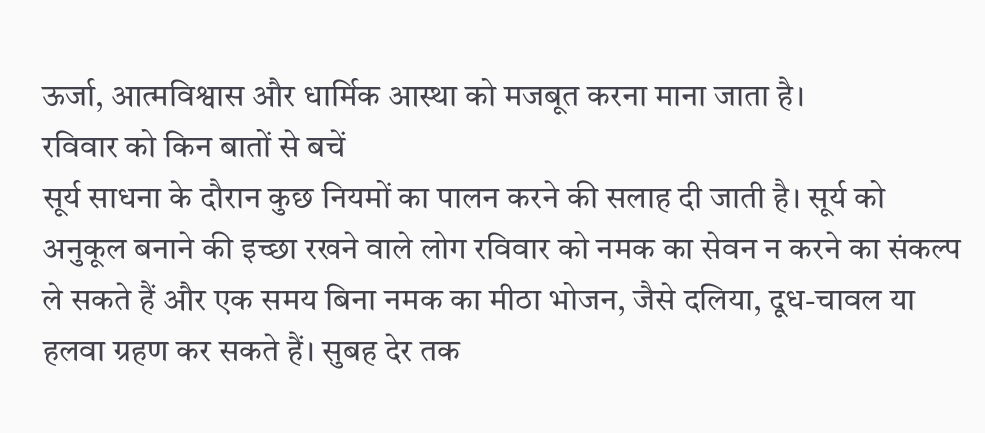ऊर्जा, आत्मविश्वास और धार्मिक आस्था को मजबूत करना माना जाता है।
रविवार को किन बातों से बचें
सूर्य साधना के दौरान कुछ नियमों का पालन करने की सलाह दी जाती है। सूर्य को अनुकूल बनाने की इच्छा रखने वाले लोग रविवार को नमक का सेवन न करने का संकल्प ले सकते हैं और एक समय बिना नमक का मीठा भोजन, जैसे दलिया, दूध-चावल या हलवा ग्रहण कर सकते हैं। सुबह देर तक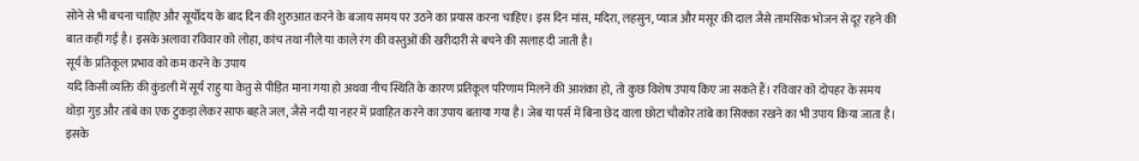सोने से भी बचना चाहिए और सूर्योदय के बाद दिन की शुरुआत करने के बजाय समय पर उठने का प्रयास करना चाहिए। इस दिन मांस, मदिरा, लहसुन, प्याज और मसूर की दाल जैसे तामसिक भोजन से दूर रहने की बात कही गई है। इसके अलावा रविवार को लोहा, कांच तथा नीले या काले रंग की वस्तुओं की खरीदारी से बचने की सलाह दी जाती है।
सूर्य के प्रतिकूल प्रभाव को कम करने के उपाय
यदि किसी व्यक्ति की कुंडली में सूर्य राहु या केतु से पीड़ित माना गया हो अथवा नीच स्थिति के कारण प्रतिकूल परिणाम मिलने की आशंका हो, तो कुछ विशेष उपाय किए जा सकते हैं। रविवार को दोपहर के समय थोड़ा गुड़ और तांबे का एक टुकड़ा लेकर साफ बहते जल, जैसे नदी या नहर में प्रवाहित करने का उपाय बताया गया है। जेब या पर्स में बिना छेद वाला छोटा चौकोर तांबे का सिक्का रखने का भी उपाय किया जाता है। इसके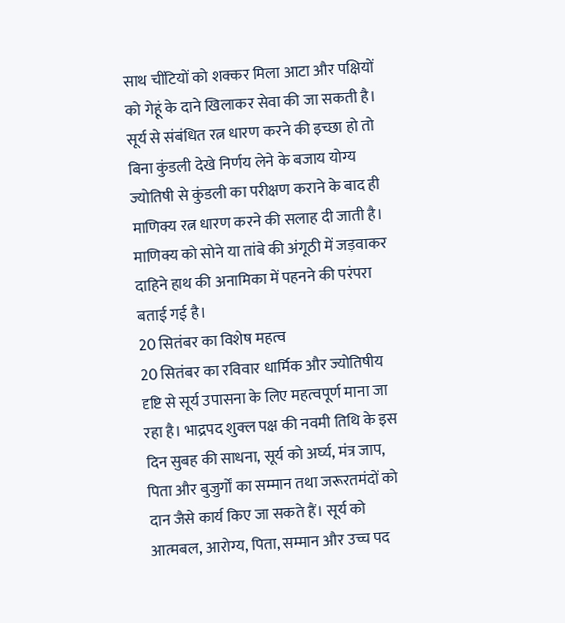साथ चींटियों को शक्कर मिला आटा और पक्षियों को गेहूं के दाने खिलाकर सेवा की जा सकती है। सूर्य से संबंधित रत्न धारण करने की इच्छा हो तो बिना कुंडली देखे निर्णय लेने के बजाय योग्य ज्योतिषी से कुंडली का परीक्षण कराने के बाद ही माणिक्य रत्न धारण करने की सलाह दी जाती है। माणिक्य को सोने या तांबे की अंगूठी में जड़वाकर दाहिने हाथ की अनामिका में पहनने की परंपरा बताई गई है।
20 सितंबर का विशेष महत्व
20 सितंबर का रविवार धार्मिक और ज्योतिषीय दृष्टि से सूर्य उपासना के लिए महत्वपूर्ण माना जा रहा है। भाद्रपद शुक्ल पक्ष की नवमी तिथि के इस दिन सुबह की साधना, सूर्य को अर्घ्य, मंत्र जाप, पिता और बुजुर्गों का सम्मान तथा जरूरतमंदों को दान जैसे कार्य किए जा सकते हैं। सूर्य को आत्मबल, आरोग्य, पिता, सम्मान और उच्च पद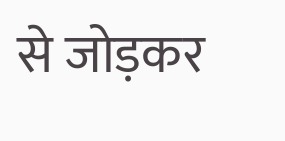से जोड़कर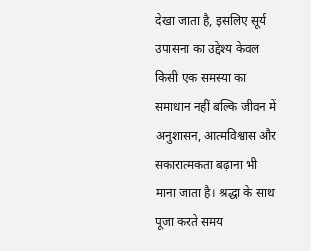देखा जाता है, इसलिए सूर्य उपासना का उद्देश्य केवल किसी एक समस्या का समाधान नहीं बल्कि जीवन में अनुशासन, आत्मविश्वास और सकारात्मकता बढ़ाना भी माना जाता है। श्रद्धा के साथ पूजा करते समय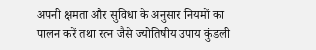अपनी क्षमता और सुविधा के अनुसार नियमों का पालन करें तथा रत्न जैसे ज्योतिषीय उपाय कुंडली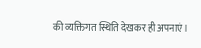की व्यक्तिगत स्थिति देखकर ही अपनाएं।